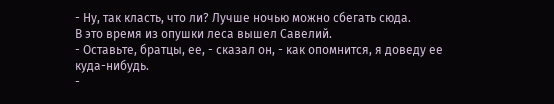- Ну, так класть, что ли? Лучше ночью можно сбегать сюда.
В это время из опушки леса вышел Савелий.
- Оставьте, братцы, ее, - сказал он, - как опомнится, я доведу ее куда-нибудь.
-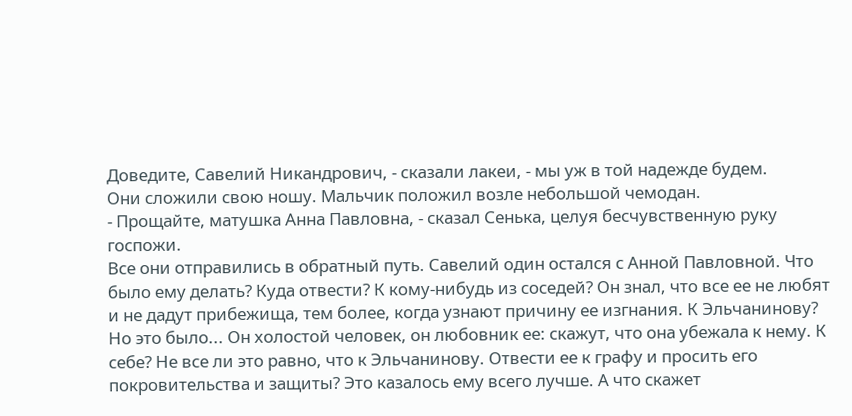Доведите, Савелий Никандрович, - сказали лакеи, - мы уж в той надежде будем.
Они сложили свою ношу. Мальчик положил возле небольшой чемодан.
- Прощайте, матушка Анна Павловна, - сказал Сенька, целуя бесчувственную руку госпожи.
Все они отправились в обратный путь. Савелий один остался с Анной Павловной. Что было ему делать? Куда отвести? К кому-нибудь из соседей? Он знал, что все ее не любят и не дадут прибежища, тем более, когда узнают причину ее изгнания. К Эльчанинову? Но это было... Он холостой человек, он любовник ее: скажут, что она убежала к нему. К себе? Не все ли это равно, что к Эльчанинову. Отвести ее к графу и просить его покровительства и защиты? Это казалось ему всего лучше. А что скажет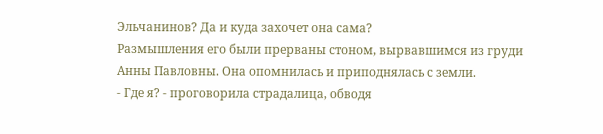Эльчанинов? Да и куда захочет она сама?
Размышления его были прерваны стоном, вырвавшимся из груди Анны Павловны. Она опомнилась и приподнялась с земли.
- Где я? - проговорила страдалица, обводя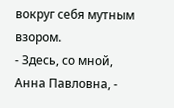вокруг себя мутным взором.
- Здесь, со мной, Анна Павловна, -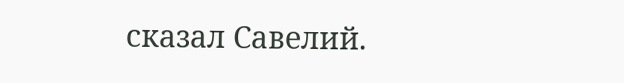сказал Савелий.